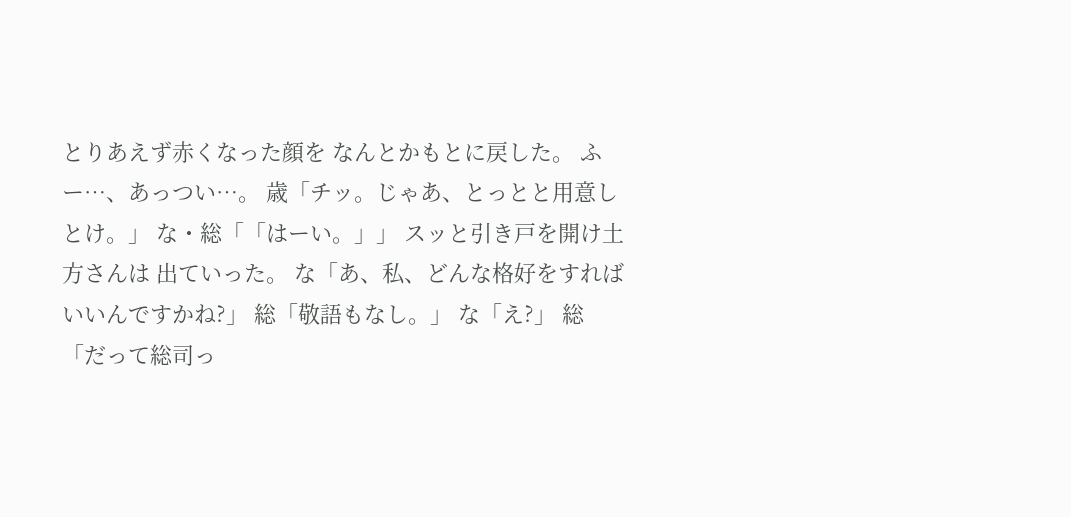とりあえず赤くなった顔を なんとかもとに戻した。 ふー…、あっつい…。 歳「チッ。じゃあ、とっとと用意しとけ。」 な・総「「はーい。」」 スッと引き戸を開け土方さんは 出ていった。 な「あ、私、どんな格好をすればいいんですかね?」 総「敬語もなし。」 な「え?」 総「だって総司っ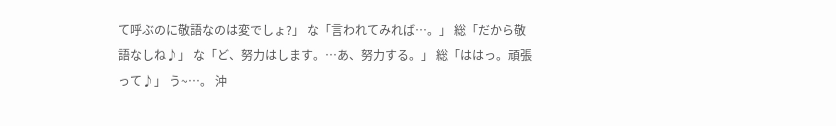て呼ぶのに敬語なのは変でしょ?」 な「言われてみれば…。」 総「だから敬語なしね♪」 な「ど、努力はします。…あ、努力する。」 総「ははっ。頑張って♪」 う~…。 沖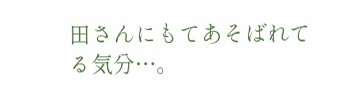田さんにもてあそばれてる気分…。